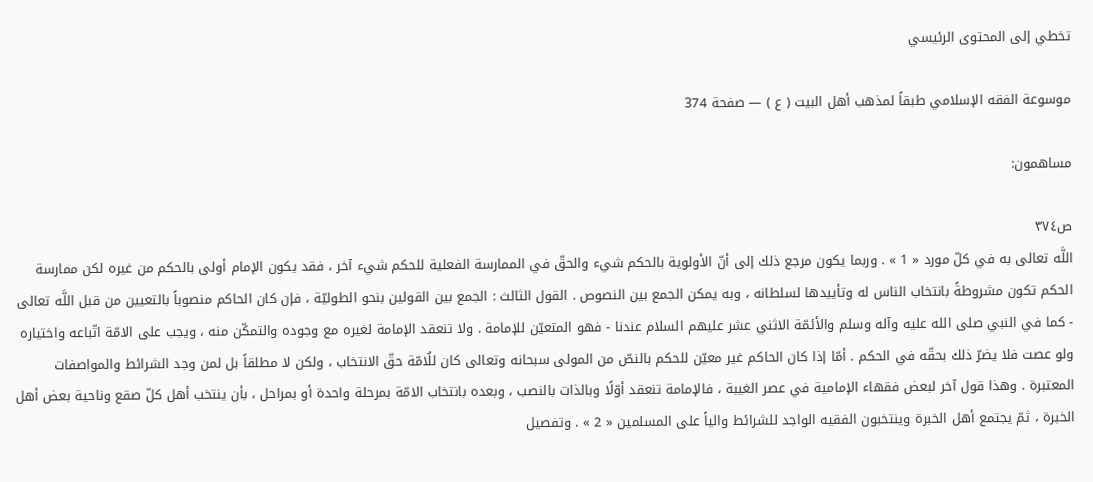تخطي إلى المحتوى الرئيسي

موسوعة الفقه الإسلامي طبقاً لمذهب أهل البيت ( ع ) — صفحة 374

مساهمون:

ص٣٧٤
اللَّه تعالى به في كلّ مورد « 1 » . وربما يكون مرجع ذلك إلى أنّ الأولوية بالحكم شيء والحقّ في الممارسة الفعلية للحكم شيء آخر ، فقد يكون الإمام أولى بالحكم من غيره لكن ممارسة الحكم تكون مشروطةً بانتخاب الناس له وتأييدها لسلطانه ، وبه يمكن الجمع بين النصوص . القول الثالث : الجمع بين القولين بنحو الطوليّة ، فإن كان الحاكم منصوباً بالتعيين من قبل اللَّه تعالى - كما في النبي صلى الله عليه وآله وسلم والأئمّة الاثني عشر عليهم السلام عندنا - فهو المتعيّن للإمامة . ولا تنعقد الإمامة لغيره مع وجوده والتمكّن منه ، ويجب على الامّة اتّباعه واختياره ولو عصت فلا يضرّ ذلك بحقّه في الحكم . أمّا إذا كان الحاكم غير معيّن للحكم بالنصّ من المولى سبحانه وتعالى كان للُامّة حقّ الانتخاب ، ولكن لا مطلقاً بل لمن وجد الشرائط والمواصفات المعتبرة . وهذا قول آخر لبعض فقهاء الإمامية في عصر الغيبة ، فالإمامة تنعقد أوّلًا وبالذات بالنصب ، وبعده بانتخاب الامّة بمرحلة واحدة أو بمراحل ، بأن ينتخب أهل كلّ صقع وناحية بعض أهل الخبرة ، ثمّ يجتمع أهل الخبرة وينتخبون الفقيه الواجد للشرائط والياً على المسلمين « 2 » . وتفصيل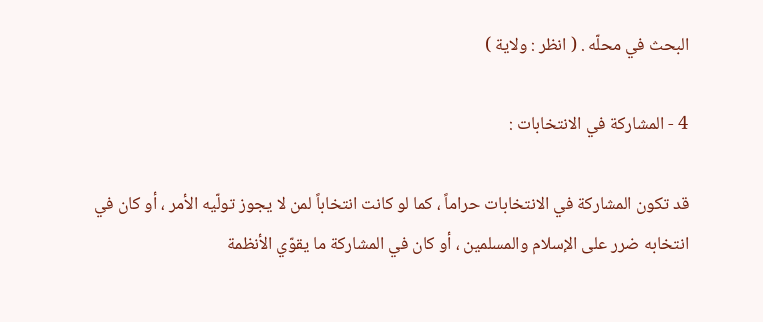البحث في محلّه . ( انظر : ولاية )

4 - المشاركة في الانتخابات :

قد تكون المشاركة في الانتخابات حراماً ، كما لو كانت انتخاباً لمن لا يجوز تولّيه الأمر ، أو كان في انتخابه ضرر على الإسلام والمسلمين ، أو كان في المشاركة ما يقوّي الأنظمة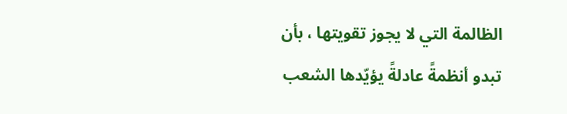الظالمة التي لا يجوز تقويتها ، بأن تبدو أنظمةً عادلةً يؤيّدها الشعب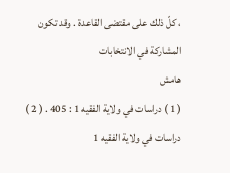، كلّ ذلك على مقتضى القاعدة . وقد تكون المشاركة في الانتخابات
هامش
( 1 ) دراسات في ولاية الفقيه 1 : 405 . ( 2 ) دراسات في ولاية الفقيه 1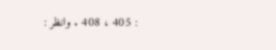: 405 ، 408 . وانظر :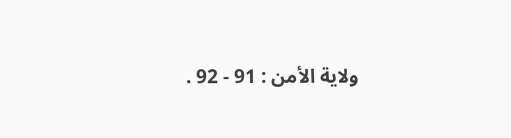ولاية الأمن : 91 - 92 .